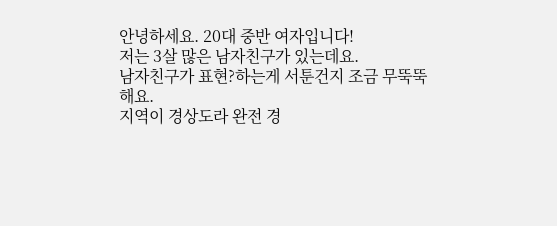안녕하세요. 20대 중반 여자입니다!
저는 3살 많은 남자친구가 있는데요.
남자친구가 표현?하는게 서툰건지 조금 무뚝뚝해요.
지역이 경상도라 완전 경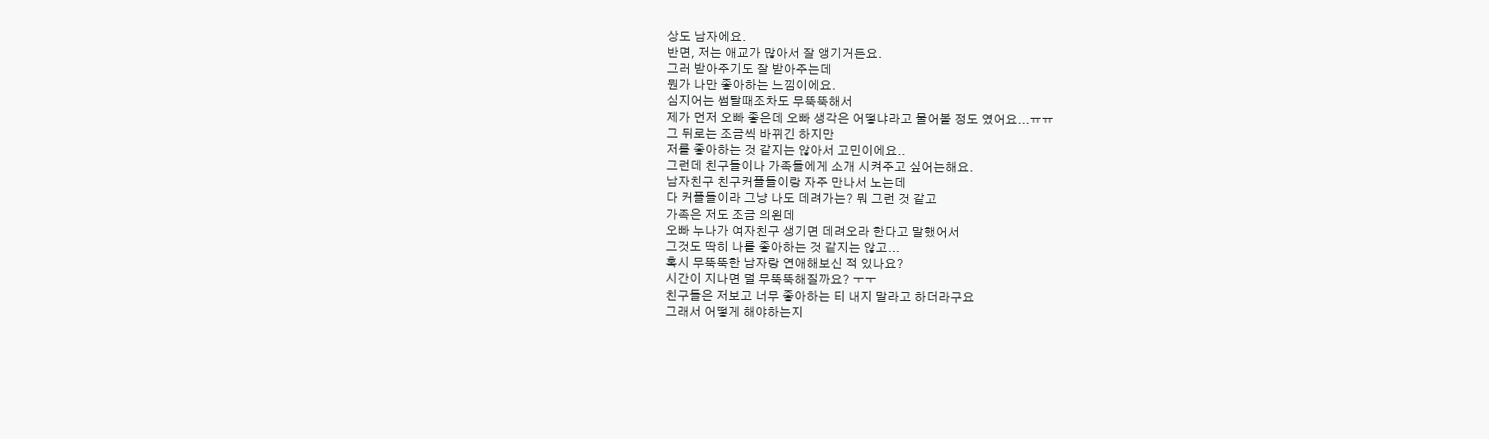상도 남자에요.
반면, 저는 애교가 많아서 잘 앵기거든요.
그러 받아주기도 잘 받아주는데
뭔가 나만 좋아하는 느낌이에요.
심지어는 썸탈때조차도 무뚝뚝해서
제가 먼저 오빠 좋은데 오빠 생각은 어떻냐라고 물어볼 정도 였어요...ㅠㅠ
그 뒤로는 조금씩 바뀌긴 하지만
저를 좋아하는 것 같지는 않아서 고민이에요..
그런데 친구들이나 가족들에게 소개 시켜주고 싶어는해요.
남자친구 친구커플들이랑 자주 만나서 노는데
다 커플들이라 그냥 나도 데려가는? 뭐 그런 것 같고
가족은 저도 조금 의왼데
오빠 누나가 여자친구 생기면 데려오라 한다고 말했어서
그것도 딱히 나를 좋아하는 것 같지는 않고...
혹시 무뚝뚝한 남자랑 연애해보신 적 있나요?
시간이 지나면 덜 무뚝뚝해질까요? ㅜㅜ
친구들은 저보고 너무 좋아하는 티 내지 말라고 하더라구요
그래서 어떻게 해야하는지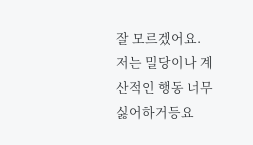잘 모르겠어요.
저는 밀당이나 계산적인 행동 너무 싫어하거등요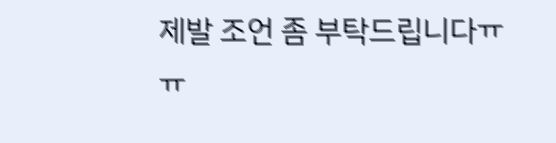제발 조언 좀 부탁드립니다ㅠㅠ